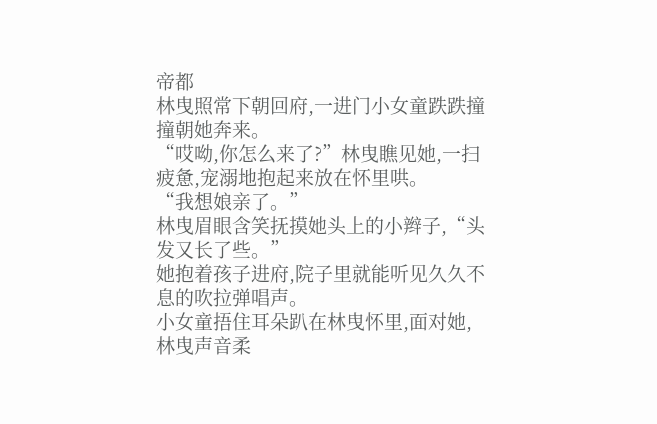帝都
林曳照常下朝回府,一进门小女童跌跌撞撞朝她奔来。
“哎呦,你怎么来了?”林曳瞧见她,一扫疲惫,宠溺地抱起来放在怀里哄。
“我想娘亲了。”
林曳眉眼含笑抚摸她头上的小辫子,“头发又长了些。”
她抱着孩子进府,院子里就能听见久久不息的吹拉弹唱声。
小女童捂住耳朵趴在林曳怀里,面对她,林曳声音柔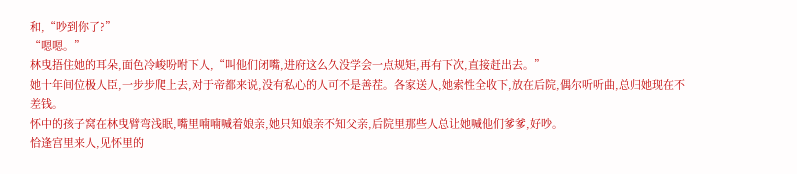和,“吵到你了?”
“嗯嗯。”
林曳捂住她的耳朵,面色冷峻吩咐下人,“叫他们闭嘴,进府这么久没学会一点规矩,再有下次,直接赶出去。”
她十年间位极人臣,一步步爬上去,对于帝都来说,没有私心的人可不是善茬。各家送人,她索性全收下,放在后院,偶尔听听曲,总归她现在不差钱。
怀中的孩子窝在林曳臂弯浅眠,嘴里喃喃喊着娘亲,她只知娘亲不知父亲,后院里那些人总让她喊他们爹爹,好吵。
恰逢宫里来人,见怀里的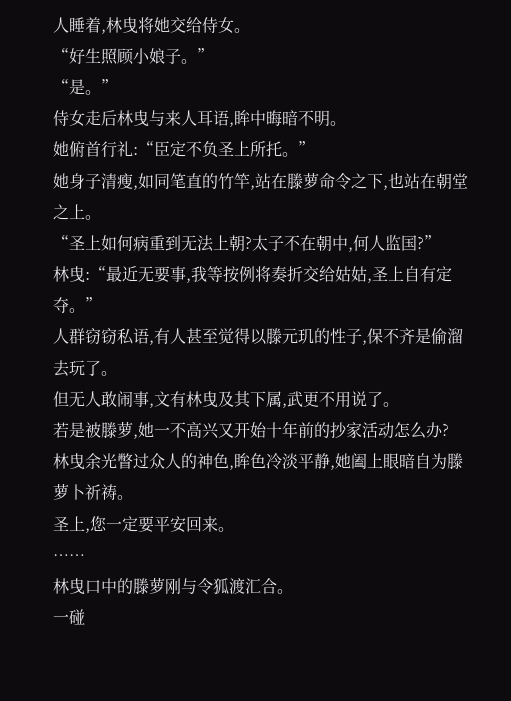人睡着,林曳将她交给侍女。
“好生照顾小娘子。”
“是。”
侍女走后林曳与来人耳语,眸中晦暗不明。
她俯首行礼:“臣定不负圣上所托。”
她身子清瘦,如同笔直的竹竿,站在滕萝命令之下,也站在朝堂之上。
“圣上如何病重到无法上朝?太子不在朝中,何人监国?”
林曳:“最近无要事,我等按例将奏折交给姑姑,圣上自有定夺。”
人群窃窃私语,有人甚至觉得以滕元玑的性子,保不齐是偷溜去玩了。
但无人敢闹事,文有林曳及其下属,武更不用说了。
若是被滕萝,她一不高兴又开始十年前的抄家活动怎么办?
林曳余光瞥过众人的神色,眸色冷淡平静,她阖上眼暗自为滕萝卜祈祷。
圣上,您一定要平安回来。
……
林曳口中的滕萝刚与令狐渡汇合。
一碰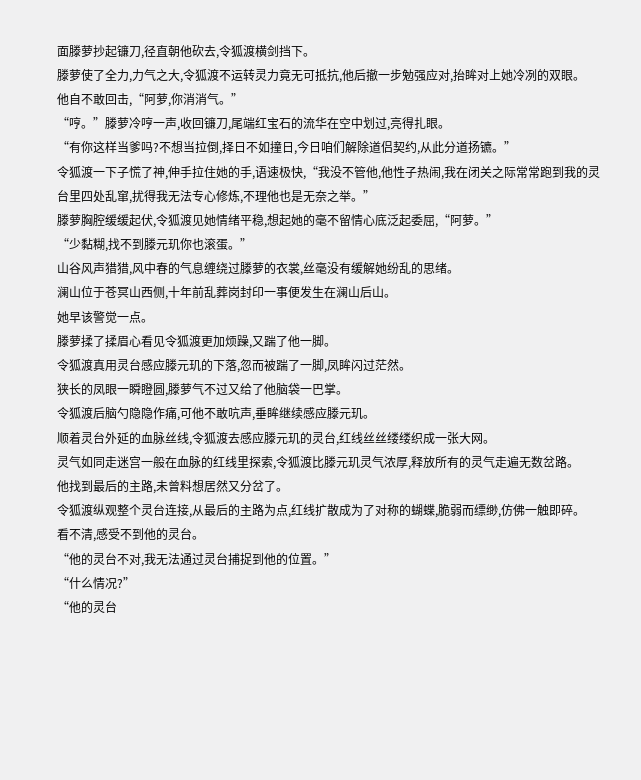面滕萝抄起镰刀,径直朝他砍去,令狐渡横剑挡下。
滕萝使了全力,力气之大,令狐渡不运转灵力竟无可抵抗,他后撤一步勉强应对,抬眸对上她冷冽的双眼。
他自不敢回击,“阿萝,你消消气。”
“哼。”滕萝冷哼一声,收回镰刀,尾端红宝石的流华在空中划过,亮得扎眼。
“有你这样当爹吗?不想当拉倒,择日不如撞日,今日咱们解除道侣契约,从此分道扬镳。”
令狐渡一下子慌了神,伸手拉住她的手,语速极快,“我没不管他,他性子热闹,我在闭关之际常常跑到我的灵台里四处乱窜,扰得我无法专心修炼,不理他也是无奈之举。”
滕萝胸腔缓缓起伏,令狐渡见她情绪平稳,想起她的毫不留情心底泛起委屈,“阿萝。”
“少黏糊,找不到滕元玑你也滚蛋。”
山谷风声猎猎,风中春的气息缠绕过滕萝的衣裳,丝毫没有缓解她纷乱的思绪。
澜山位于苍冥山西侧,十年前乱葬岗封印一事便发生在澜山后山。
她早该警觉一点。
滕萝揉了揉眉心看见令狐渡更加烦躁,又踹了他一脚。
令狐渡真用灵台感应滕元玑的下落,忽而被踹了一脚,凤眸闪过茫然。
狭长的凤眼一瞬瞪圆,滕萝气不过又给了他脑袋一巴掌。
令狐渡后脑勺隐隐作痛,可他不敢吭声,垂眸继续感应滕元玑。
顺着灵台外延的血脉丝线,令狐渡去感应滕元玑的灵台,红线丝丝缕缕织成一张大网。
灵气如同走迷宫一般在血脉的红线里探索,令狐渡比滕元玑灵气浓厚,释放所有的灵气走遍无数岔路。
他找到最后的主路,未曾料想居然又分岔了。
令狐渡纵观整个灵台连接,从最后的主路为点,红线扩散成为了对称的蝴蝶,脆弱而缥缈,仿佛一触即碎。
看不清,感受不到他的灵台。
“他的灵台不对,我无法通过灵台捕捉到他的位置。”
“什么情况?”
“他的灵台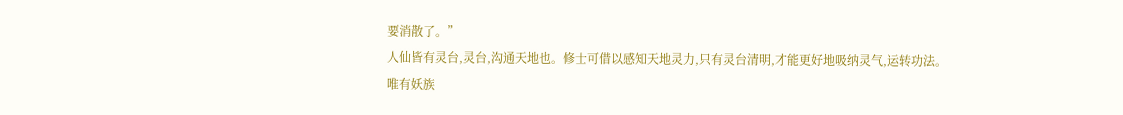要消散了。”
人仙皆有灵台,灵台,沟通天地也。修士可借以感知天地灵力,只有灵台清明,才能更好地吸纳灵气,运转功法。
唯有妖族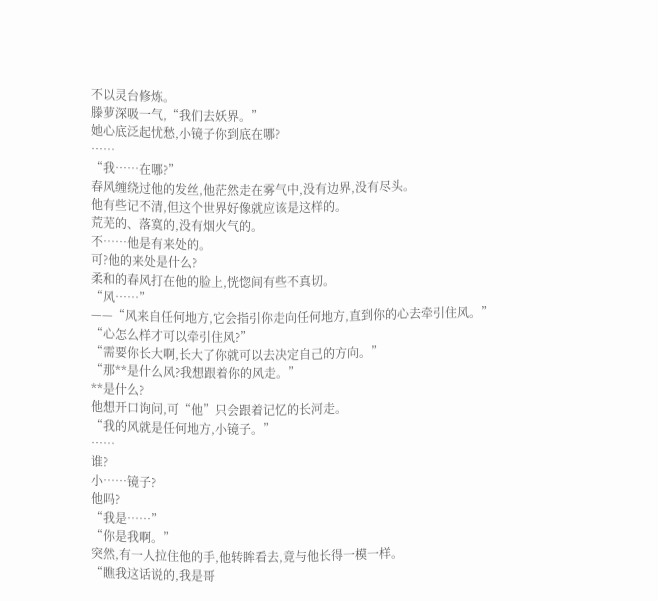不以灵台修炼。
滕萝深吸一气,“我们去妖界。”
她心底泛起忧愁,小镜子你到底在哪?
……
“我……在哪?”
春风缠绕过他的发丝,他茫然走在雾气中,没有边界,没有尽头。
他有些记不清,但这个世界好像就应该是这样的。
荒芜的、落寞的,没有烟火气的。
不……他是有来处的。
可?他的来处是什么?
柔和的春风打在他的脸上,恍惚间有些不真切。
“风……”
——“风来自任何地方,它会指引你走向任何地方,直到你的心去牵引住风。”
“心怎么样才可以牵引住风?”
“需要你长大啊,长大了你就可以去决定自己的方向。”
“那**是什么风?我想跟着你的风走。”
**是什么?
他想开口询问,可“他”只会跟着记忆的长河走。
“我的风就是任何地方,小镜子。”
……
谁?
小……镜子?
他吗?
“我是……”
“你是我啊。”
突然,有一人拉住他的手,他转眸看去,竟与他长得一模一样。
“瞧我这话说的,我是哥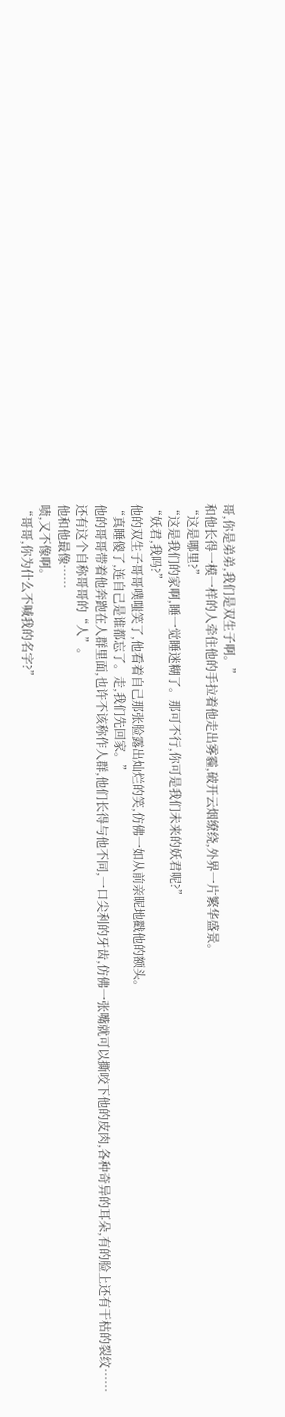哥,你是弟弟,我们是双生子啊。”
和他长得一模一样的人牵住他的手拉着他走出雾霾,破开云烟缭绕,外界一片繁华盛景。
“这是哪里?”
“这是我们的家啊,睡一觉睡迷糊了。那可不行,你可是我们未来的妖君呢?”
“妖君,我吗?”
他的双生子哥哥噗嗤笑了,他看着自己那张脸露出灿烂的笑,仿佛一如从前亲昵地戳他的额头。
“真睡傻了,连自己是谁都忘了。走,我们先回家。”
他的哥哥带着他奔跑在人群里面,也许不该称作人群,他们长得与他不同,一口尖利的牙齿,仿佛一张嘴就可以撕咬下他的皮肉,各种奇异的耳朵,有的脸上还有干枯的裂纹……
还有这个自称哥哥的“人”。
他和他最像……
啧,又不像啊。
“哥哥,你为什么不喊我的名字?”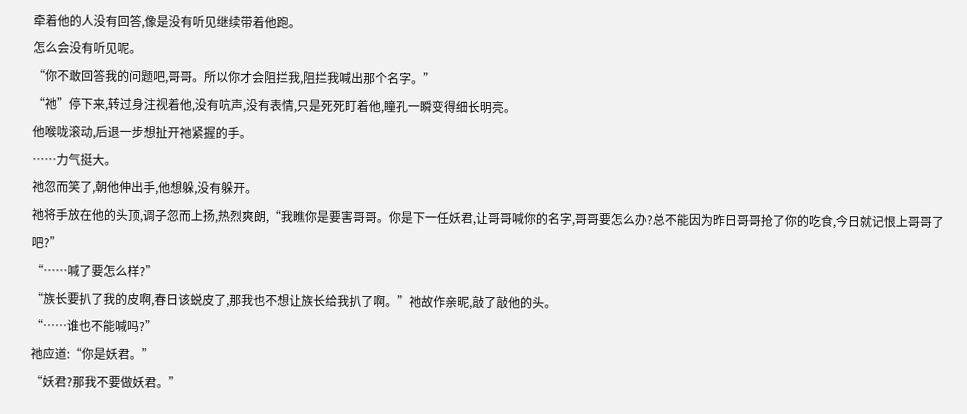牵着他的人没有回答,像是没有听见继续带着他跑。
怎么会没有听见呢。
“你不敢回答我的问题吧,哥哥。所以你才会阻拦我,阻拦我喊出那个名字。”
“祂”停下来,转过身注视着他,没有吭声,没有表情,只是死死盯着他,瞳孔一瞬变得细长明亮。
他喉咙滚动,后退一步想扯开祂紧握的手。
……力气挺大。
祂忽而笑了,朝他伸出手,他想躲,没有躲开。
祂将手放在他的头顶,调子忽而上扬,热烈爽朗,“我瞧你是要害哥哥。你是下一任妖君,让哥哥喊你的名字,哥哥要怎么办?总不能因为昨日哥哥抢了你的吃食,今日就记恨上哥哥了吧?”
“……喊了要怎么样?”
“族长要扒了我的皮啊,春日该蜕皮了,那我也不想让族长给我扒了啊。”祂故作亲昵,敲了敲他的头。
“……谁也不能喊吗?”
祂应道:“你是妖君。”
“妖君?那我不要做妖君。”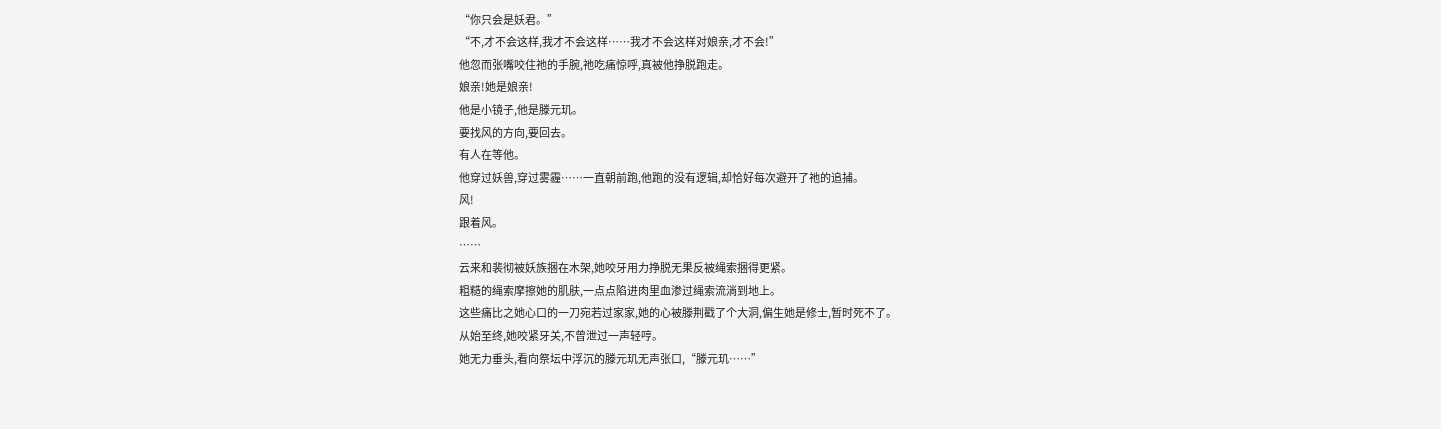“你只会是妖君。”
“不,才不会这样,我才不会这样……我才不会这样对娘亲,才不会!”
他忽而张嘴咬住祂的手腕,祂吃痛惊呼,真被他挣脱跑走。
娘亲!她是娘亲!
他是小镜子,他是滕元玑。
要找风的方向,要回去。
有人在等他。
他穿过妖兽,穿过雾霾……一直朝前跑,他跑的没有逻辑,却恰好每次避开了祂的追捕。
风!
跟着风。
……
云来和裴彻被妖族捆在木架,她咬牙用力挣脱无果反被绳索捆得更紧。
粗糙的绳索摩擦她的肌肤,一点点陷进肉里血渗过绳索流淌到地上。
这些痛比之她心口的一刀宛若过家家,她的心被滕荆戳了个大洞,偏生她是修士,暂时死不了。
从始至终,她咬紧牙关,不曾泄过一声轻哼。
她无力垂头,看向祭坛中浮沉的滕元玑无声张口,“滕元玑……”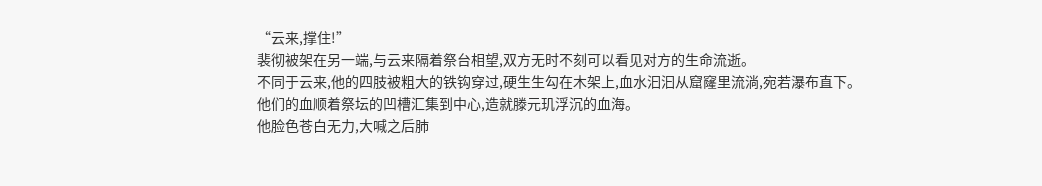“云来,撑住!”
裴彻被架在另一端,与云来隔着祭台相望,双方无时不刻可以看见对方的生命流逝。
不同于云来,他的四肢被粗大的铁钩穿过,硬生生勾在木架上,血水汩汩从窟窿里流淌,宛若瀑布直下。
他们的血顺着祭坛的凹槽汇集到中心,造就滕元玑浮沉的血海。
他脸色苍白无力,大喊之后肺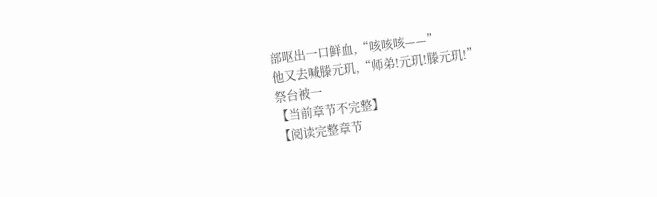部呕出一口鲜血,“咳咳咳——”
他又去喊滕元玑,“师弟!元玑!滕元玑!”
祭台被一
【当前章节不完整】
【阅读完整章节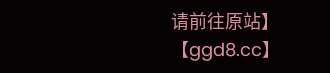请前往原站】
【ggd8.cc】